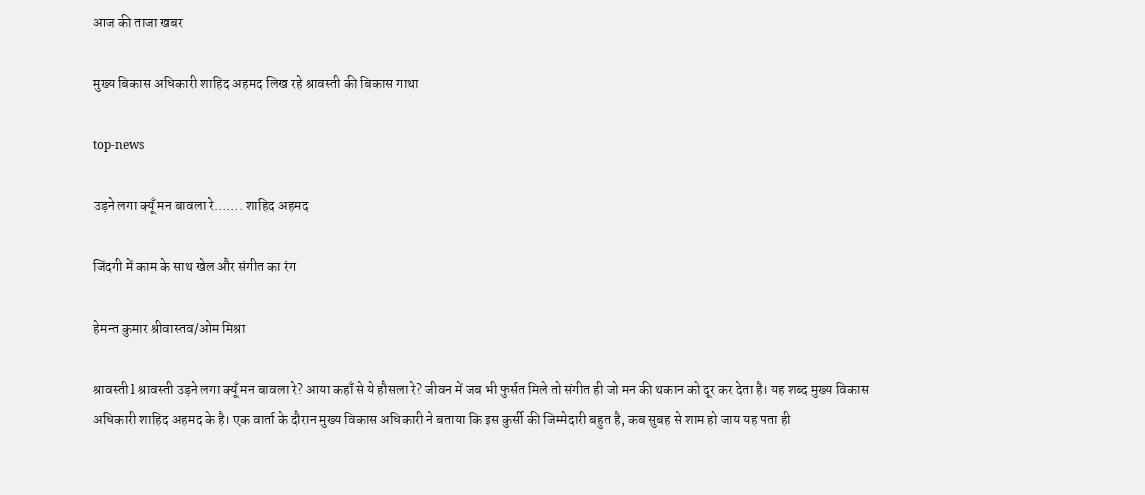आज की ताजा खबर

मुख्य बिकास अधिकारी शाहिद अहमद लिख रहे श्रावस्ती की बिकास गाथा

top-news

उड़ने लगा क्यूँ मन बावला रे……. शाहिद अहमद

जिंदगी में काम के साथ खेल और संगीत का रंग

हेमन्त कुमार श्रीवास्तव/ओम मिश्रा

श्रावस्ती l श्रावस्ती उड़ने लगा क्यूँ मन बावला रे? आया कहाँ से ये हौसला रे? जीवन में जब भी फुर्सत मिले तो संगीत ही जो मन की थकान को दूर कर देता है। यह शब्द मुख्य विकास अधिकारी शाहिद अहमद के है। एक वार्ता के दौरान मुख्य विकास अधिकारी ने बताया कि इस कुर्सी की जिम्मेदारी बहुत है, कब सुबह से शाम हो जाय यह पता ही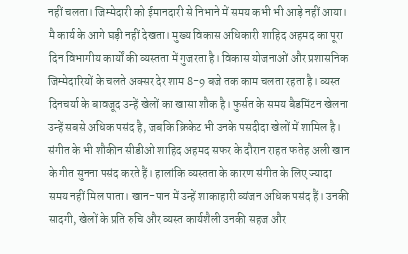नहीं चलता। जिम्मेदारी को ईमानदारी से निभाने में समय कभी भी आड़े नहीं आया। मै कार्य के आगे घड़ी नहीं देखता। मुख्य विकास अधिकारी शाहिद अहमद का पूरा दिन विभागीय कार्यों की व्यस्तता में गुजरता है। विकास योजनाओं और प्रशासनिक जिम्मेदारियों के चलते अक्सर देर शाम 8-9 बजे तक काम चलता रहता है। व्यस्त दिनचर्या के बावजूद उन्हें खेलों का खासा शौक है। फुर्सत के समय बैडमिंटन खेलना उन्हें सबसे अधिक पसंद है, जबकि क्रिकेट भी उनके पसदीदा खेलों में शामिल है। संगीत के भी शौकीन सीडीओ शाहिद अहमद सफर के दौरान राहत फतेह अली खान के गीत सुनना पसंद करते हैं। हालांकि व्यस्तता के कारण संगीत के लिए ज्यादा समय नहीं मिल पाता। खान-पान में उन्हें शाकाहारी व्यंजन अधिक पसंद हैं। उनकी सादगी, खेलों के प्रति रुचि और व्यस्त कार्यशैली उनकी सहज और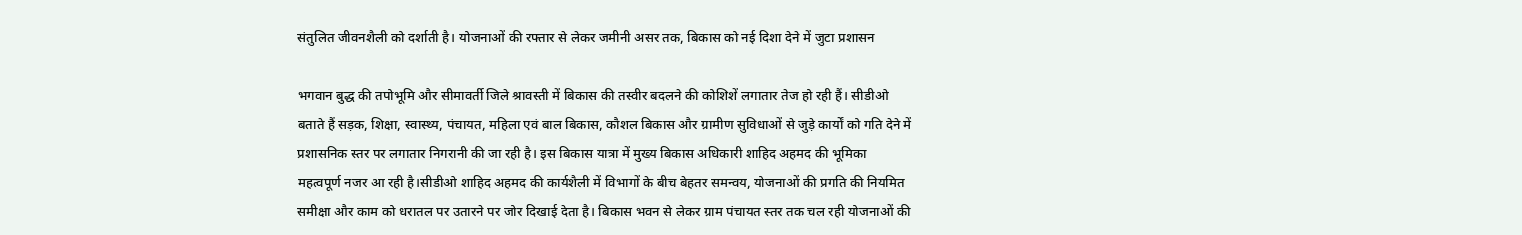संतुलित जीवनशैली को दर्शाती है। योजनाओं की रफ्तार से लेकर जमीनी असर तक, बिकास को नई दिशा देने में जुटा प्रशासन

भगवान बुद्ध की तपोभूमि और सीमावर्ती जिले श्रावस्ती में बिकास की तस्वीर बदलने की कोशिशें लगातार तेज हो रही हैं। सीडीओ बताते हैं सड़क, शिक्षा, स्वास्थ्य, पंचायत, महिला एवं बाल बिकास, कौशल बिकास और ग्रामीण सुविधाओं से जुड़े कार्यों को गति देने में प्रशासनिक स्तर पर लगातार निगरानी की जा रही है। इस बिकास यात्रा में मुख्य बिकास अधिकारी शाहिद अहमद की भूमिका महत्वपूर्ण नजर आ रही है।सीडीओ शाहिद अहमद की कार्यशैली में विभागों के बीच बेहतर समन्वय, योजनाओं की प्रगति की नियमित समीक्षा और काम को धरातल पर उतारने पर जोर दिखाई देता है। बिकास भवन से लेकर ग्राम पंचायत स्तर तक चल रही योजनाओं की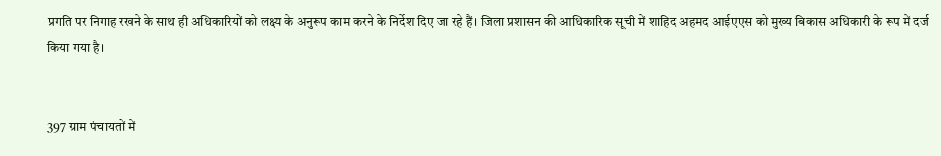प्रगति पर निगाह रखने के साथ ही अधिकारियों को लक्ष्य के अनुरूप काम करने के निर्देश दिए जा रहे हैं। जिला प्रशासन की आधिकारिक सूची में शाहिद अहमद आईएएस को मुख्य बिकास अधिकारी के रूप में दर्ज किया गया है।


397 ग्राम पंचायतों में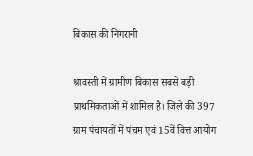बिकास की निगरानी

श्रावस्ती में ग्रामीण बिकास सबसे बड़ी प्राथमिकताओं में शामिल है। जिले की 397 ग्राम पंचायतों में पंचम एवं 15वें वित्त आयोग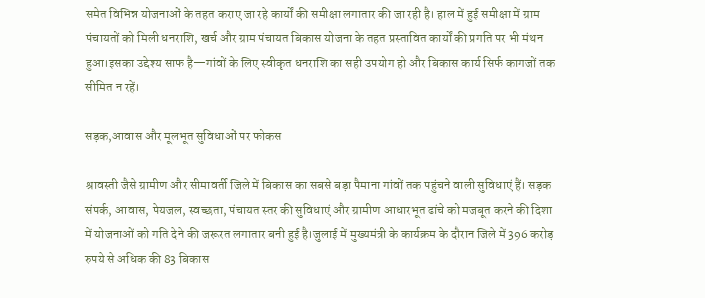समेत विभिन्न योजनाओं के तहत कराए जा रहे कार्यों की समीक्षा लगातार की जा रही है। हाल में हुई समीक्षा में ग्राम पंचायतों को मिली धनराशि, खर्च और ग्राम पंचायत बिकास योजना के तहत प्रस्तावित कार्यों की प्रगति पर भी मंथन हुआ।इसका उद्देश्य साफ है—गांवों के लिए स्वीकृत धनराशि का सही उपयोग हो और बिकास कार्य सिर्फ कागजों तक सीमित न रहें।

सड़क,आवास और मूलभूत सुविधाओं पर फोकस

श्रावस्ती जैसे ग्रामीण और सीमावर्ती जिले में बिकास का सबसे बड़ा पैमाना गांवों तक पहुंचने वाली सुविधाएं हैं। सड़क संपर्क, आवास, पेयजल, स्वच्छता, पंचायत स्तर की सुविधाएं और ग्रामीण आधारभूत ढांचे को मजबूत करने की दिशा में योजनाओं को गति देने की जरूरत लगातार बनी हुई है।जुलाई में मुख्यमंत्री के कार्यक्रम के दौरान जिले में 396 करोड़ रुपये से अधिक की 83 बिकास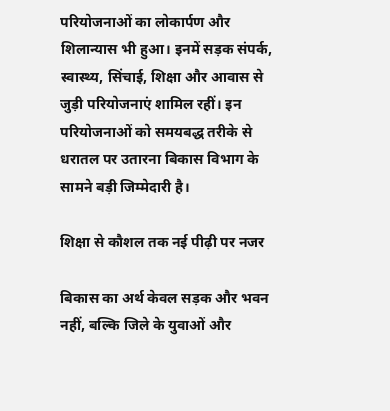परियोजनाओं का लोकार्पण और शिलान्यास भी हुआ। इनमें सड़क संपर्क, स्वास्थ्य, सिंचाई, शिक्षा और आवास से जुड़ी परियोजनाएं शामिल रहीं। इन परियोजनाओं को समयबद्ध तरीके से धरातल पर उतारना बिकास विभाग के सामने बड़ी जिम्मेदारी है।

शिक्षा से कौशल तक नई पीढ़ी पर नजर

बिकास का अर्थ केवल सड़क और भवन नहीं, बल्कि जिले के युवाओं और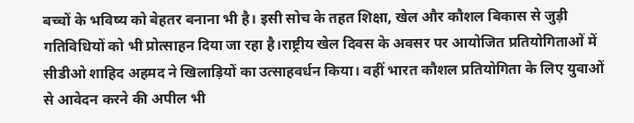बच्चों के भविष्य को बेहतर बनाना भी है। इसी सोच के तहत शिक्षा, खेल और कौशल बिकास से जुड़ी गतिविधियों को भी प्रोत्साहन दिया जा रहा है।राष्ट्रीय खेल दिवस के अवसर पर आयोजित प्रतियोगिताओं में सीडीओ शाहिद अहमद ने खिलाड़ियों का उत्साहवर्धन किया। वहीं भारत कौशल प्रतियोगिता के लिए युवाओं से आवेदन करने की अपील भी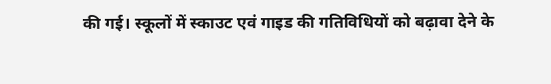की गई। स्कूलों में स्काउट एवं गाइड की गतिविधियों को बढ़ावा देने के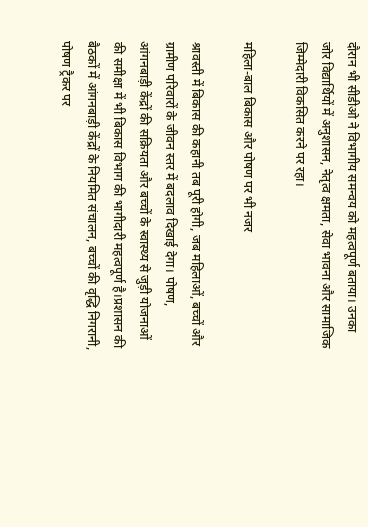दौरान भी सीडीओ ने विभागीय समन्वय को महत्वपूर्ण बताया। उनका जोर विद्यार्थियों में अनुशासन, नेतृत्व क्षमता, सेवा भावना और सामाजिक जिम्मेदारी विकसित करने पर रहा।

महिला-बाल बिकास और पोषण पर भी नजर

श्रावस्ती में बिकास की कहानी तब पूरी होगी, जब महिलाओं, बच्चों और ग्रामीण परिवारों के जीवन स्तर में बदलाव दिखाई देगा। पोषण, आंगनबाड़ी केंद्रों की सक्रियता और बच्चों के स्वास्थ्य से जुड़ी योजनाओं की समीक्षा में भी बिकास विभाग की भागीदारी महत्वपूर्ण है।प्रशासन की बैठकों में आंगनबाड़ी केंद्रों के नियमित संचालन, बच्चों की वृद्धि निगरानी, पोषण ट्रैकर पर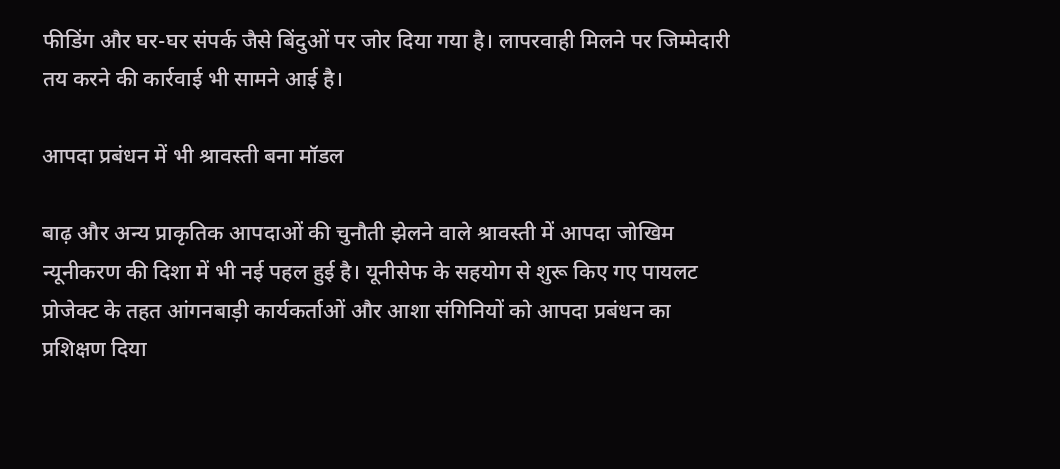फीडिंग और घर-घर संपर्क जैसे बिंदुओं पर जोर दिया गया है। लापरवाही मिलने पर जिम्मेदारी तय करने की कार्रवाई भी सामने आई है।

आपदा प्रबंधन में भी श्रावस्ती बना मॉडल

बाढ़ और अन्य प्राकृतिक आपदाओं की चुनौती झेलने वाले श्रावस्ती में आपदा जोखिम न्यूनीकरण की दिशा में भी नई पहल हुई है। यूनीसेफ के सहयोग से शुरू किए गए पायलट प्रोजेक्ट के तहत आंगनबाड़ी कार्यकर्ताओं और आशा संगिनियों को आपदा प्रबंधन का प्रशिक्षण दिया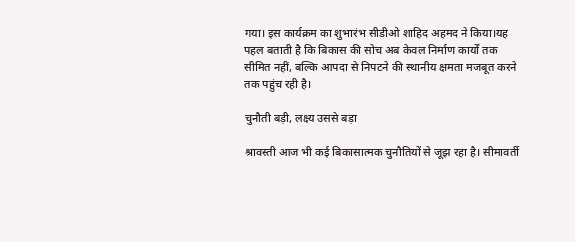गया। इस कार्यक्रम का शुभारंभ सीडीओ शाहिद अहमद ने किया।यह पहल बताती है कि बिकास की सोच अब केवल निर्माण कार्यों तक सीमित नहीं, बल्कि आपदा से निपटने की स्थानीय क्षमता मजबूत करने तक पहुंच रही है।

चुनौती बड़ी, लक्ष्य उससे बड़ा

श्रावस्ती आज भी कई बिकासात्मक चुनौतियों से जूझ रहा है। सीमावर्ती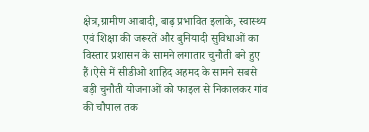क्षेत्र,ग्रामीण आबादी, बाढ़ प्रभावित इलाके, स्वास्थ्य एवं शिक्षा की जरूरतें और बुनियादी सुविधाओं का विस्तार प्रशासन के सामने लगातार चुनौती बने हुए हैं।ऐसे में सीडीओ शाहिद अहमद के सामने सबसे बड़ी चुनौती योजनाओं को फाइल से निकालकर गांव की चौपाल तक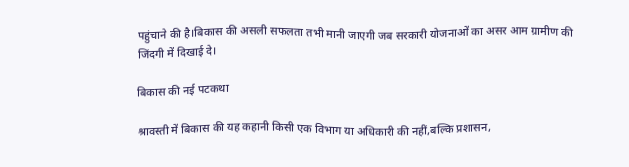पहुंचाने की है।बिकास की असली सफलता तभी मानी जाएगी जब सरकारी योजनाओं का असर आम ग्रामीण की जिंदगी में दिखाई दे।

बिकास की नई पटकथा

श्रावस्ती में बिकास की यह कहानी किसी एक विभाग या अधिकारी की नहीं,बल्कि प्रशासन,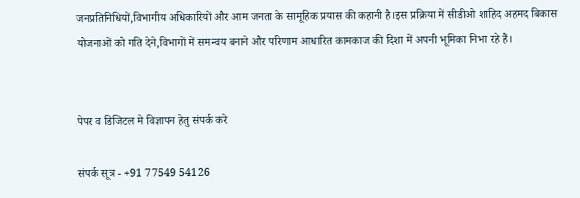जनप्रतिनिधियों,विभागीय अधिकारियों और आम जनता के सामूहिक प्रयास की कहानी है।इस प्रक्रिया में सीडीओ शाहिद अहमद बिकास योजनाओं को गति देने,विभागों में समन्वय बनाने और परिणाम आधारित कामकाज की दिशा में अपनी भूमिका निभा रहे हैं।


पेपर व डिजिटल मे विज्ञापन हेतु संपर्क करे

संपर्क सूत्र - +91 77549 54126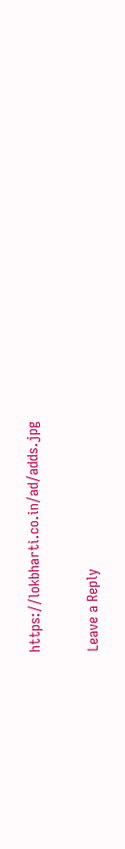https://lokbharti.co.in/ad/adds.jpg

Leave a Reply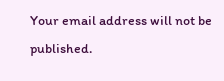Your email address will not be published.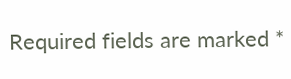Required fields are marked *